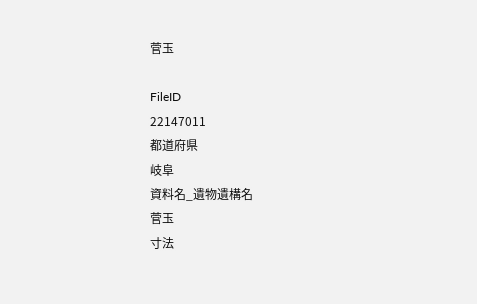菅玉

FileID
22147011
都道府県
岐阜
資料名_遺物遺構名
菅玉
寸法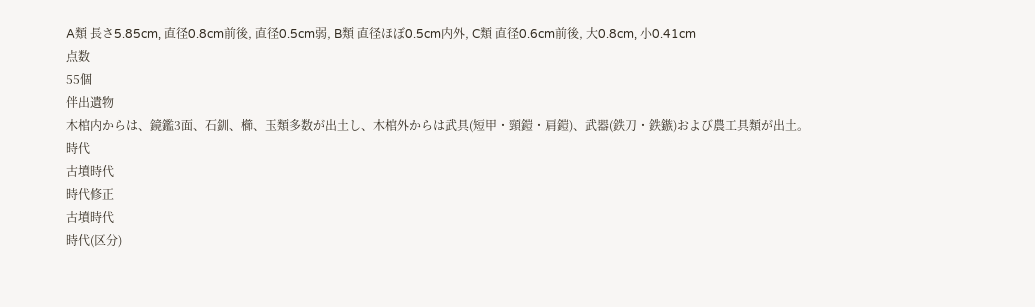A類 長さ5.85cm, 直径0.8cm前後, 直径0.5cm弱, B類 直径ほぼ0.5cm内外, C類 直径0.6cm前後, 大0.8cm, 小0.41cm
点数
55個
伴出遺物
木棺内からは、鏡鑑3面、石釧、櫛、玉類多数が出土し、木棺外からは武具(短甲・頸鎧・肩鎧)、武器(鉄刀・鉄鏃)および農工具類が出土。
時代
古墳時代
時代修正
古墳時代
時代(区分)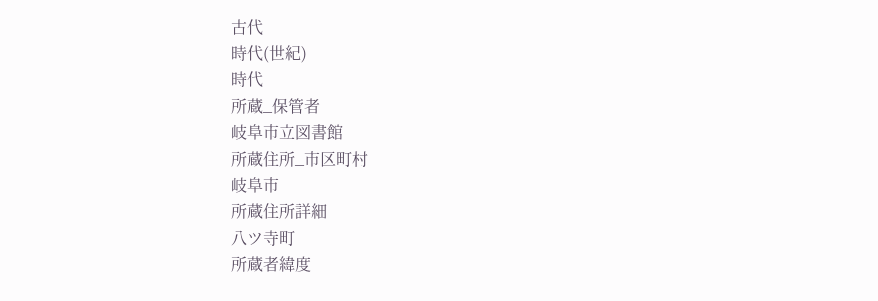古代
時代(世紀)
時代
所蔵_保管者
岐阜市立図書館
所蔵住所_市区町村
岐阜市
所蔵住所詳細
八ツ寺町
所蔵者緯度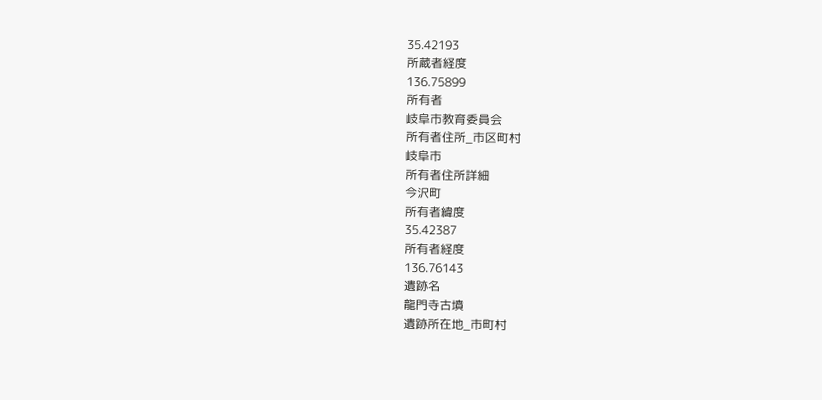35.42193
所蔵者経度
136.75899
所有者
岐阜市教育委員会
所有者住所_市区町村
岐阜市
所有者住所詳細
今沢町
所有者緯度
35.42387
所有者経度
136.76143
遺跡名
龍門寺古墳
遺跡所在地_市町村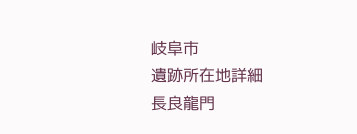岐阜市
遺跡所在地詳細
長良龍門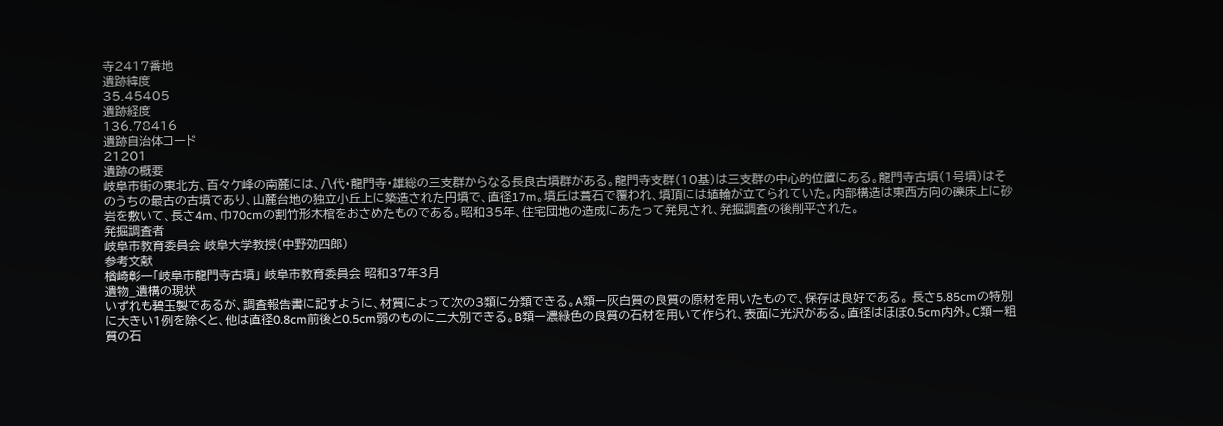寺2417番地
遺跡緯度
35.45405
遺跡経度
136.78416
遺跡自治体コード
21201
遺跡の概要
岐阜市街の東北方、百々ケ峰の南麓には、八代・龍門寺・雄総の三支群からなる長良古墳群がある。龍門寺支群(10基)は三支群の中心的位置にある。龍門寺古墳(1号墳)はそのうちの最古の古墳であり、山麓台地の独立小丘上に築造された円墳で、直径17m。墳丘は葺石で覆われ、墳頂には埴輪が立てられていた。内部構造は東西方向の礫床上に砂岩を敷いて、長さ4m、巾70cmの割竹形木棺をおさめたものである。昭和35年、住宅団地の造成にあたって発見され、発掘調査の後削平された。
発掘調査者
岐阜市教育委員会 岐阜大学教授(中野効四郎)
参考文献
楢崎彰一「岐阜市龍門寺古墳」 岐阜市教育委員会 昭和37年3月
遺物_遺構の現状
いずれも碧玉製であるが、調査報告書に記すように、材質によって次の3類に分類できる。A類ー灰白質の良質の原材を用いたもので、保存は良好である。 長さ5.85cmの特別に大きい1例を除くと、他は直径0.8cm前後と0.5cm弱のものに二大別できる。B類ー濃緑色の良質の石材を用いて作られ、表面に光沢がある。直径はほぼ0.5cm内外。C類ー粗質の石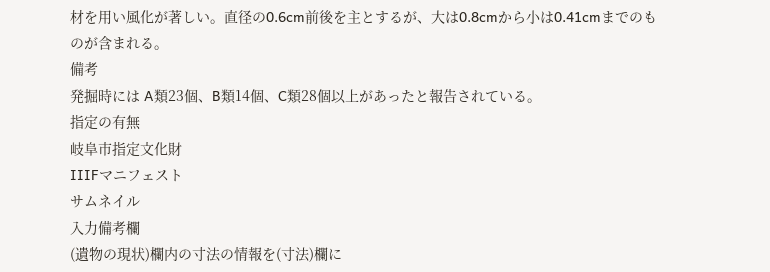材を用い風化が著しい。直径の0.6cm前後を主とするが、大は0.8cmから小は0.41cmまでのものが含まれる。
備考
発掘時には A類23個、B類14個、C類28個以上があったと報告されている。
指定の有無
岐阜市指定文化財
IIIFマニフェスト
サムネイル
入力備考欄
(遺物の現状)欄内の寸法の情報を(寸法)欄に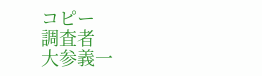コピー
調査者
大参義一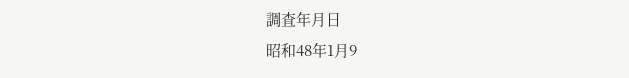調査年月日
昭和48年1月9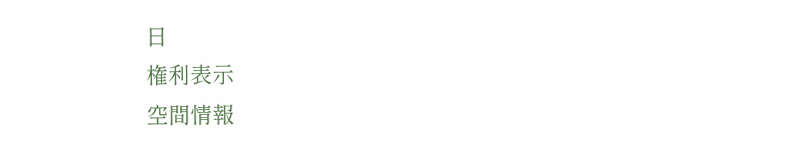日
権利表示
空間情報